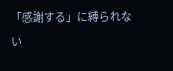「感謝する」に縛られない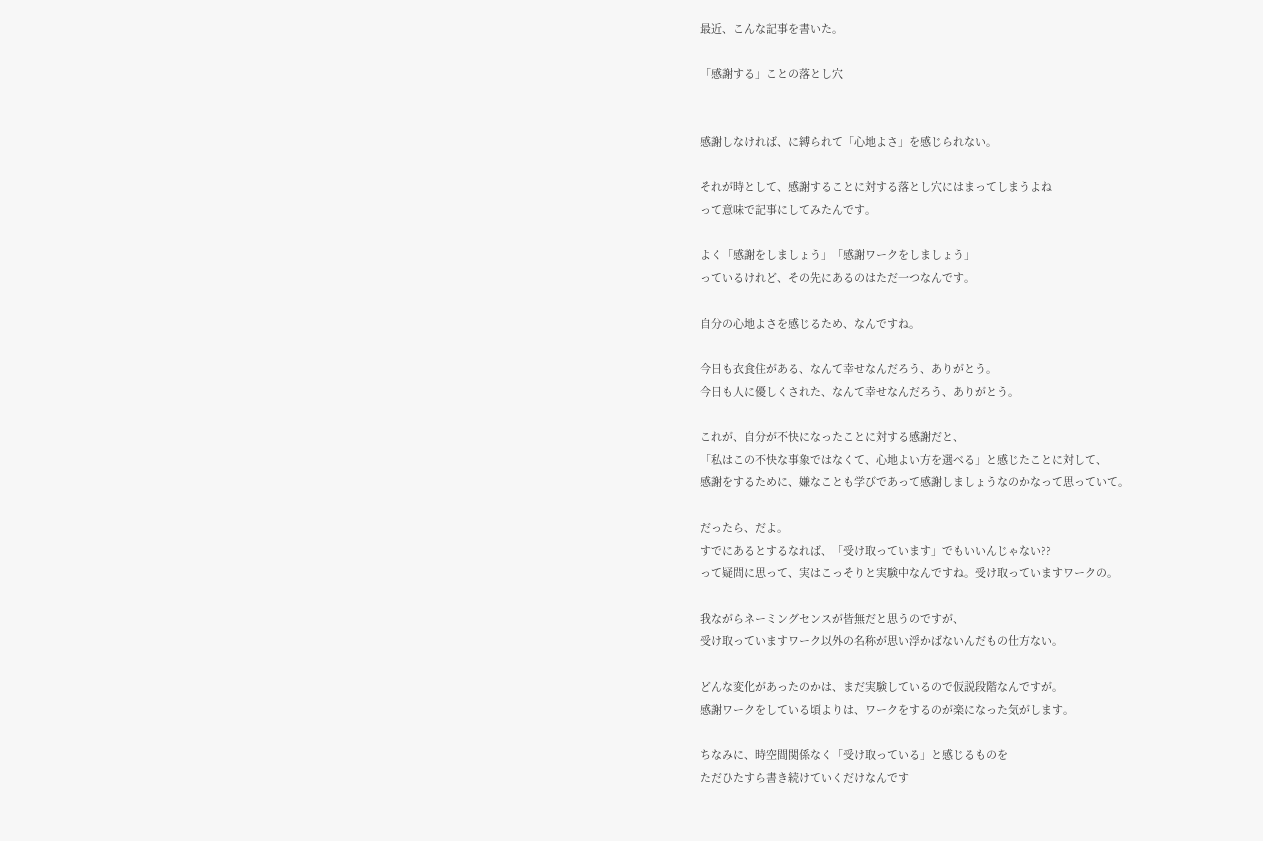最近、こんな記事を書いた。

「感謝する」ことの落とし穴


感謝しなければ、に縛られて「心地よさ」を感じられない。

それが時として、感謝することに対する落とし穴にはまってしまうよね
って意味で記事にしてみたんです。

よく「感謝をしましょう」「感謝ワークをしましょう」
っているけれど、その先にあるのはただ一つなんです。

自分の心地よさを感じるため、なんですね。

今日も衣食住がある、なんて幸せなんだろう、ありがとう。
今日も人に優しくされた、なんて幸せなんだろう、ありがとう。

これが、自分が不快になったことに対する感謝だと、
「私はこの不快な事象ではなくて、心地よい方を選べる」と感じたことに対して、
感謝をするために、嫌なことも学びであって感謝しましょうなのかなって思っていて。

だったら、だよ。
すでにあるとするなれば、「受け取っています」でもいいんじゃない??
って疑問に思って、実はこっそりと実験中なんですね。受け取っていますワークの。

我ながらネーミングセンスが皆無だと思うのですが、
受け取っていますワーク以外の名称が思い浮かばないんだもの仕方ない。

どんな変化があったのかは、まだ実験しているので仮説段階なんですが。
感謝ワークをしている頃よりは、ワークをするのが楽になった気がします。

ちなみに、時空間関係なく「受け取っている」と感じるものを
ただひたすら書き続けていくだけなんです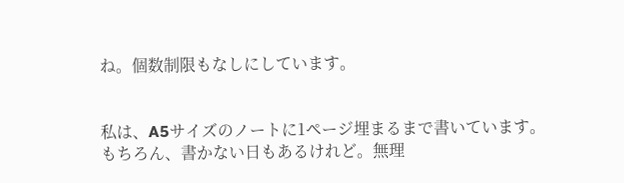ね。個数制限もなしにしています。


私は、A5サイズのノートに1ページ埋まるまで書いています。
もちろん、書かない日もあるけれど。無理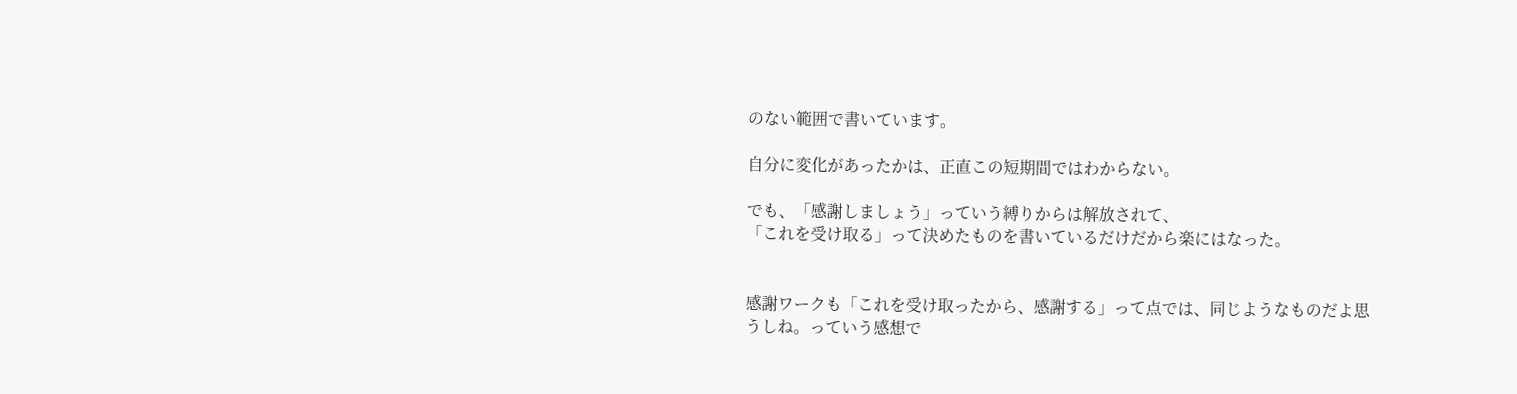のない範囲で書いています。

自分に変化があったかは、正直この短期間ではわからない。

でも、「感謝しましょう」っていう縛りからは解放されて、
「これを受け取る」って決めたものを書いているだけだから楽にはなった。


感謝ワークも「これを受け取ったから、感謝する」って点では、同じようなものだよ思うしね。っていう感想で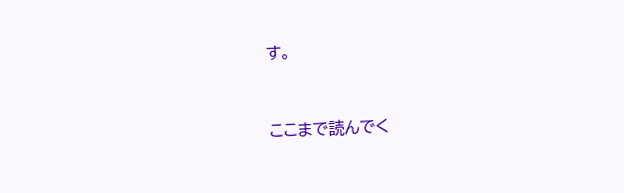す。


ここまで読んでく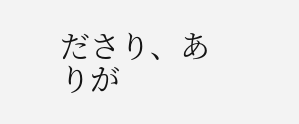ださり、ありが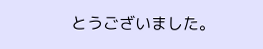とうございました。